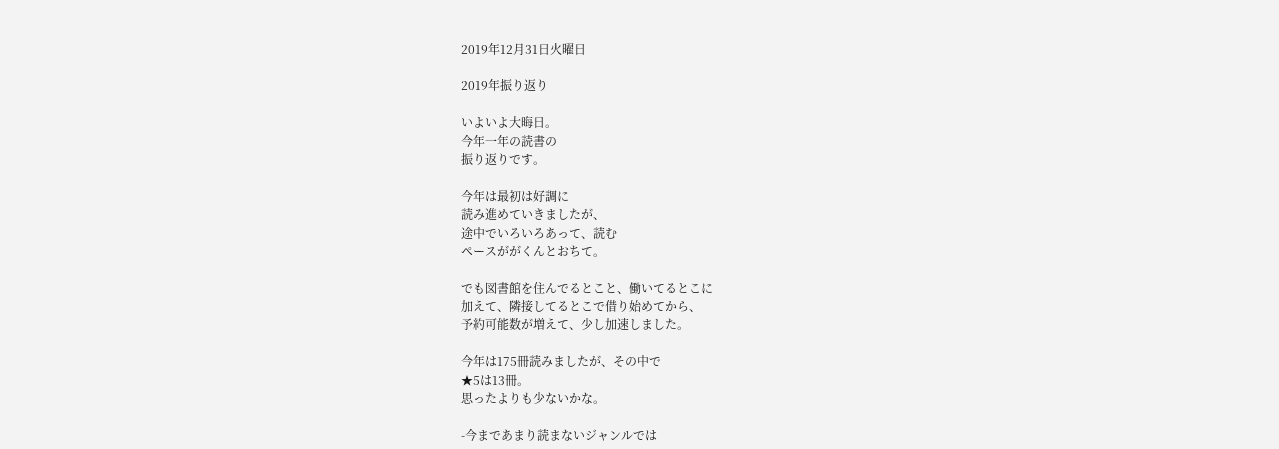2019年12月31日火曜日

2019年振り返り

いよいよ大晦日。
今年一年の読書の
振り返りです。

今年は最初は好調に
読み進めていきましたが、
途中でいろいろあって、読む
ペースががくんとおちて。

でも図書館を住んでるとこと、働いてるとこに
加えて、隣接してるとこで借り始めてから、
予約可能数が増えて、少し加速しました。

今年は175冊読みましたが、その中で
★5は13冊。
思ったよりも少ないかな。

-今まであまり読まないジャンルでは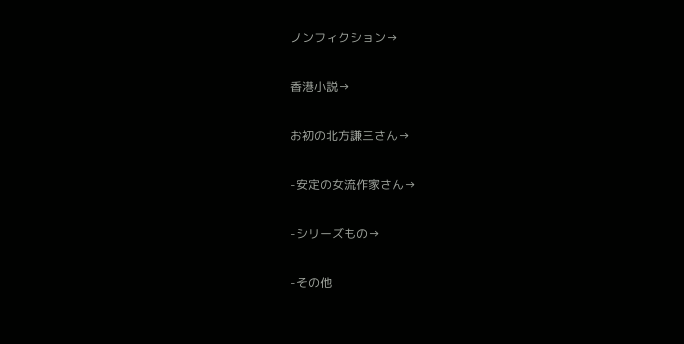ノンフィクション→

香港小説→

お初の北方謙三さん→

-安定の女流作家さん→

-シリーズもの→

-その他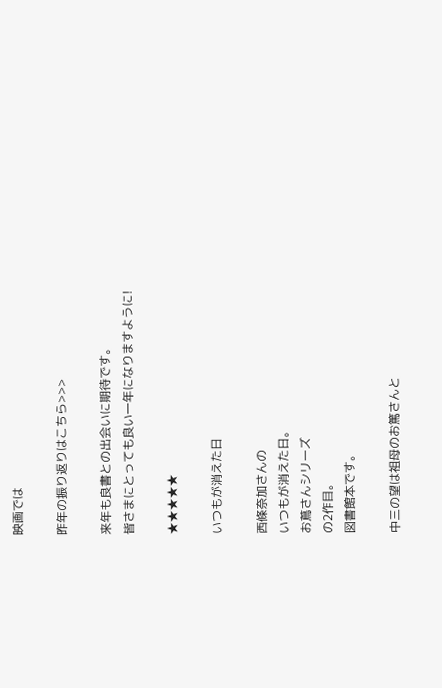映画では

昨年の振り返りはこちら>>>

来年も良書との出会いに期待です。
皆さまにとっても良い一年になりますように!

★★★★★

いつもが消えた日

西條奈加さんの
いつもが消えた日。
お蔦さんシリーズ
の2作目。
図書館本です。

中三の望は祖母のお篤さんと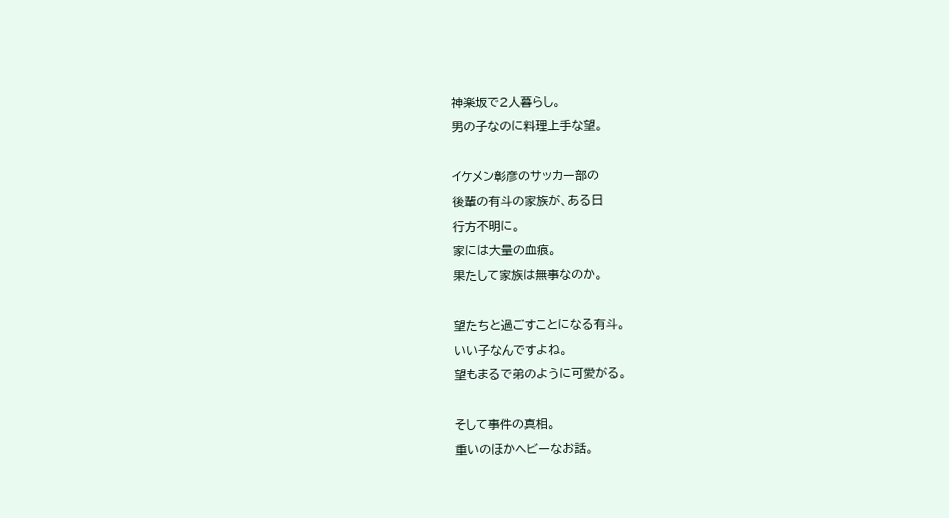神楽坂で2人暮らし。
男の子なのに料理上手な望。

イケメン彰彦のサッカー部の
後輩の有斗の家族が、ある日
行方不明に。
家には大量の血痕。
果たして家族は無事なのか。

望たちと過ごすことになる有斗。
いい子なんですよね。
望もまるで弟のように可愛がる。

そして事件の真相。
重いのほかヘビーなお話。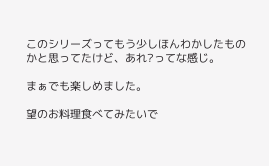このシリーズってもう少しほんわかしたもの
かと思ってたけど、あれ?ってな感じ。

まぁでも楽しめました。

望のお料理食べてみたいで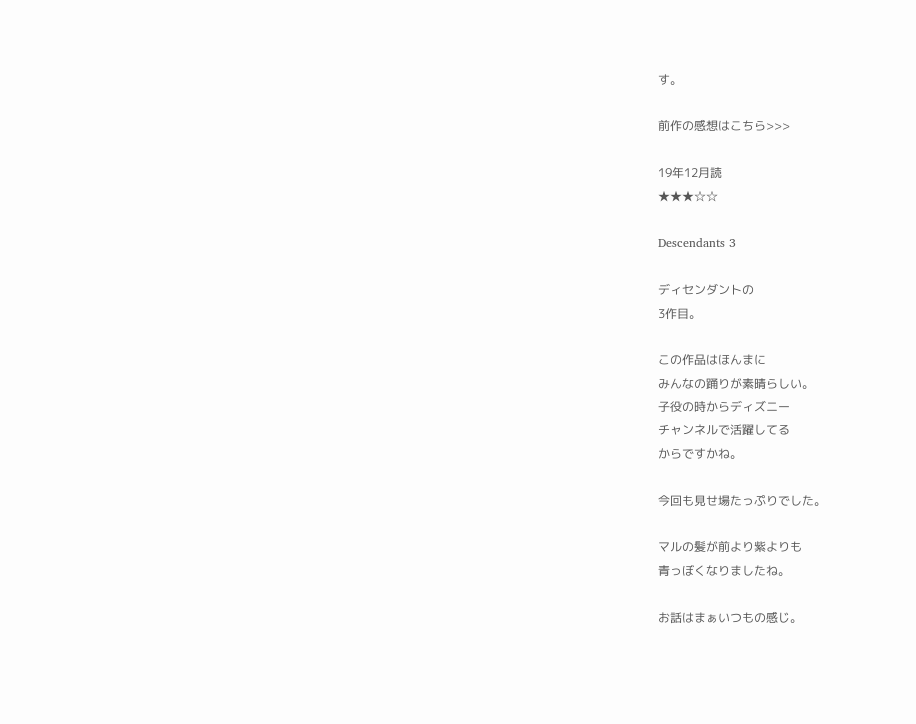す。

前作の感想はこちら>>>

19年12月読
★★★☆☆

Descendants 3

ディセンダントの
3作目。

この作品はほんまに
みんなの踊りが素晴らしい。
子役の時からディズニー
チャンネルで活躍してる
からですかね。

今回も見せ場たっぷりでした。

マルの髪が前より紫よりも
青っぼくなりましたね。

お話はまぁいつもの感じ。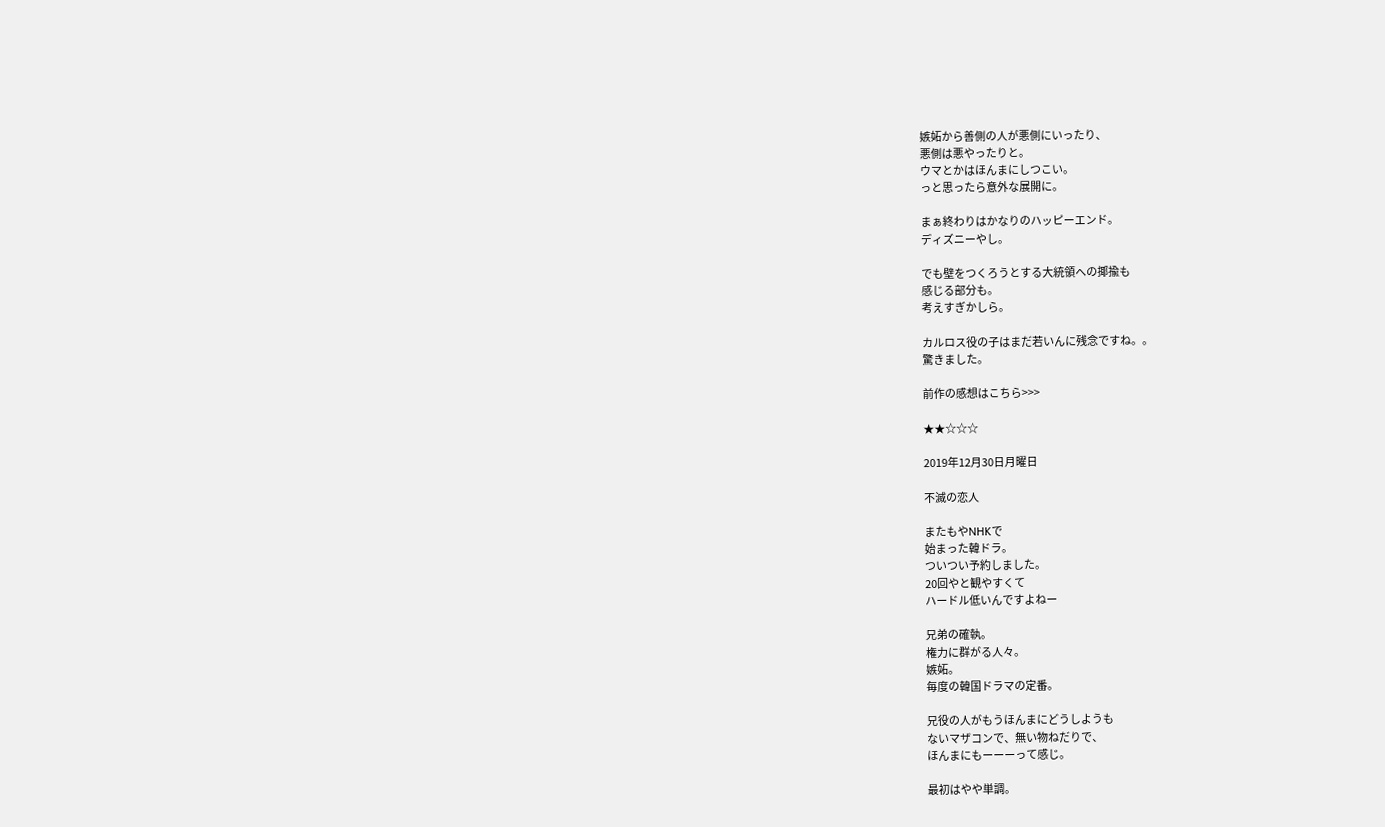嫉妬から善側の人が悪側にいったり、
悪側は悪やったりと。
ウマとかはほんまにしつこい。
っと思ったら意外な展開に。

まぁ終わりはかなりのハッピーエンド。
ディズニーやし。

でも壁をつくろうとする大統領への揶揄も
感じる部分も。
考えすぎかしら。

カルロス役の子はまだ若いんに残念ですね。。
驚きました。

前作の感想はこちら>>>

★★☆☆☆

2019年12月30日月曜日

不滅の恋人

またもやNHKで
始まった韓ドラ。
ついつい予約しました。
20回やと観やすくて
ハードル低いんですよねー

兄弟の確執。
権力に群がる人々。
嫉妬。
毎度の韓国ドラマの定番。

兄役の人がもうほんまにどうしようも
ないマザコンで、無い物ねだりで、
ほんまにもーーーって感じ。

最初はやや単調。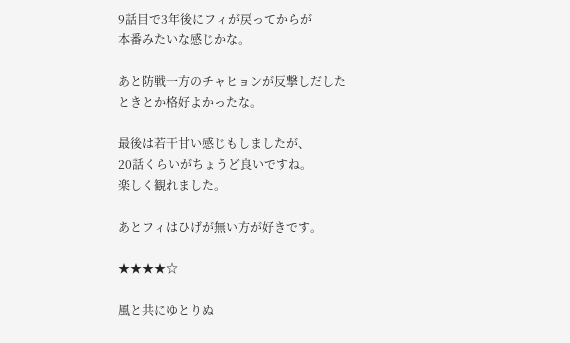9話目で3年後にフィが戻ってからが
本番みたいな感じかな。

あと防戦一方のチャヒョンが反撃しだした
ときとか格好よかったな。

最後は若干甘い感じもしましたが、
20話くらいがちょうど良いですね。
楽しく観れました。

あとフィはひげが無い方が好きです。

★★★★☆

風と共にゆとりぬ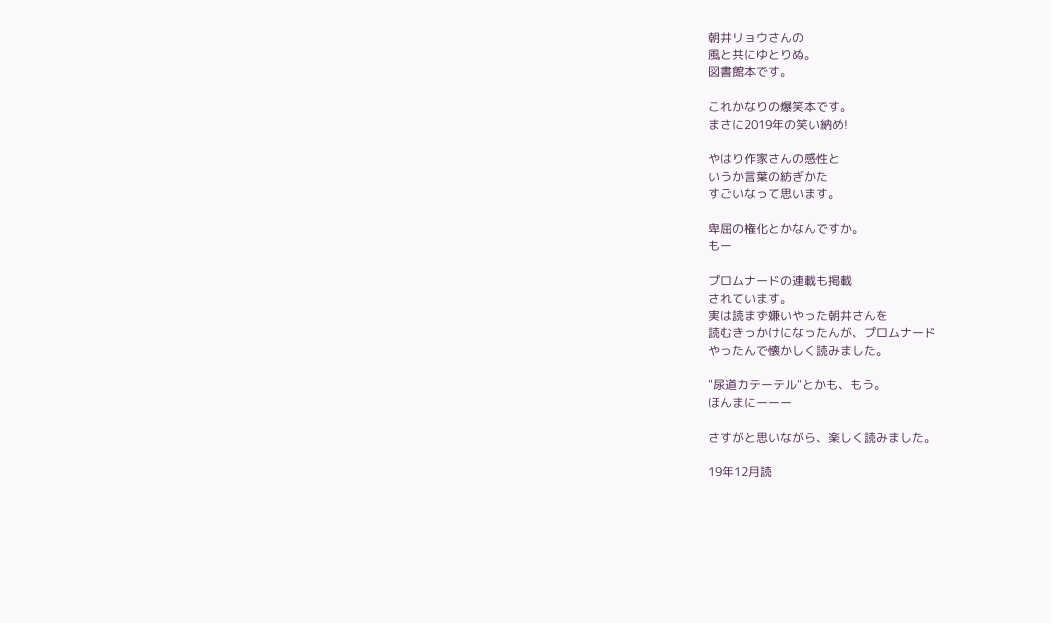朝井リョウさんの
風と共にゆとりぬ。
図書館本です。

これかなりの爆笑本です。
まさに2019年の笑い納め!

やはり作家さんの感性と
いうか言葉の紡ぎかた
すごいなって思います。

卑屈の権化とかなんですか。
もー

プロムナードの連載も掲載
されています。
実は読まず嫌いやった朝井さんを
読むきっかけになったんが、プロムナード
やったんで懐かしく読みました。

"尿道カテーテル"とかも、もう。
ほんまにーーー

さすがと思いながら、楽しく読みました。

19年12月読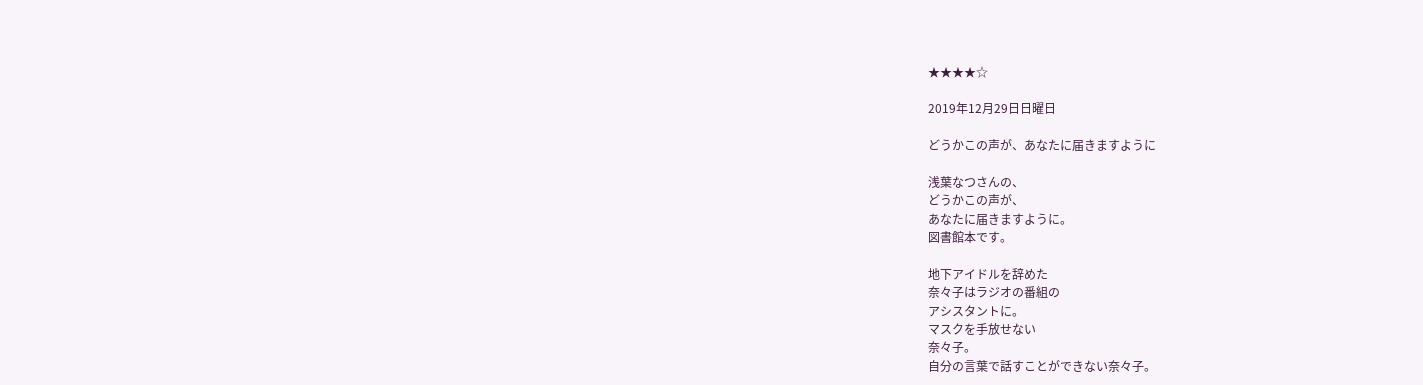★★★★☆

2019年12月29日日曜日

どうかこの声が、あなたに届きますように

浅葉なつさんの、
どうかこの声が、
あなたに届きますように。
図書館本です。

地下アイドルを辞めた
奈々子はラジオの番組の
アシスタントに。
マスクを手放せない
奈々子。
自分の言葉で話すことができない奈々子。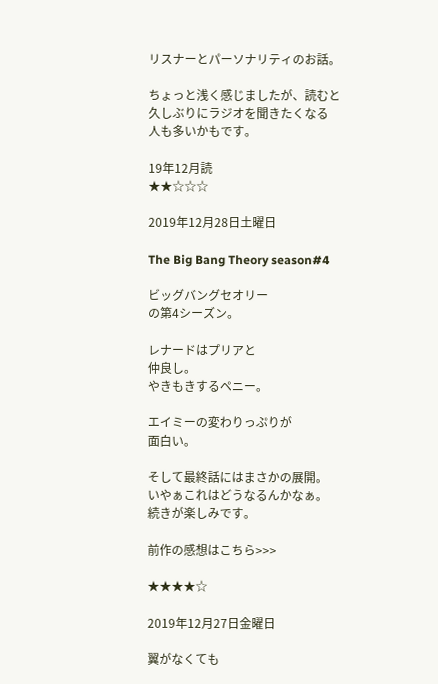リスナーとパーソナリティのお話。

ちょっと浅く感じましたが、読むと
久しぶりにラジオを聞きたくなる
人も多いかもです。

19年12月読
★★☆☆☆

2019年12月28日土曜日

The Big Bang Theory season#4

ビッグバングセオリー
の第4シーズン。

レナードはプリアと
仲良し。
やきもきするペニー。

エイミーの変わりっぷりが
面白い。

そして最終話にはまさかの展開。
いやぁこれはどうなるんかなぁ。
続きが楽しみです。

前作の感想はこちら>>>

★★★★☆

2019年12月27日金曜日

翼がなくても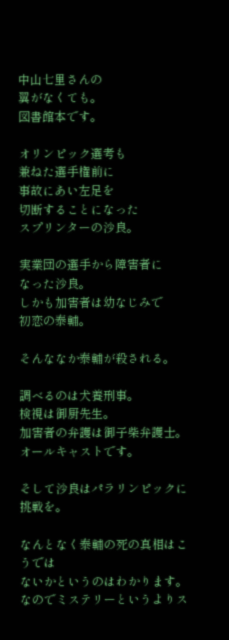中山七里さんの
翼がなくても。
図書館本です。

オリンピック選考も
兼ねた選手権前に
事故にあい左足を
切断することになった
スプリンターの沙良。

実業団の選手から障害者に
なった沙良。
しかも加害者は幼なじみで
初恋の泰輔。

そんななか泰輔が殺される。

調べるのは犬養刑事。
検視は御厨先生。
加害者の弁護は御子柴弁護士。
オールキャストです。

そして沙良はパラリンピックに挑戦を。

なんとなく泰輔の死の真相はこうでは
ないかというのはわかります。
なのでミステリーというよりス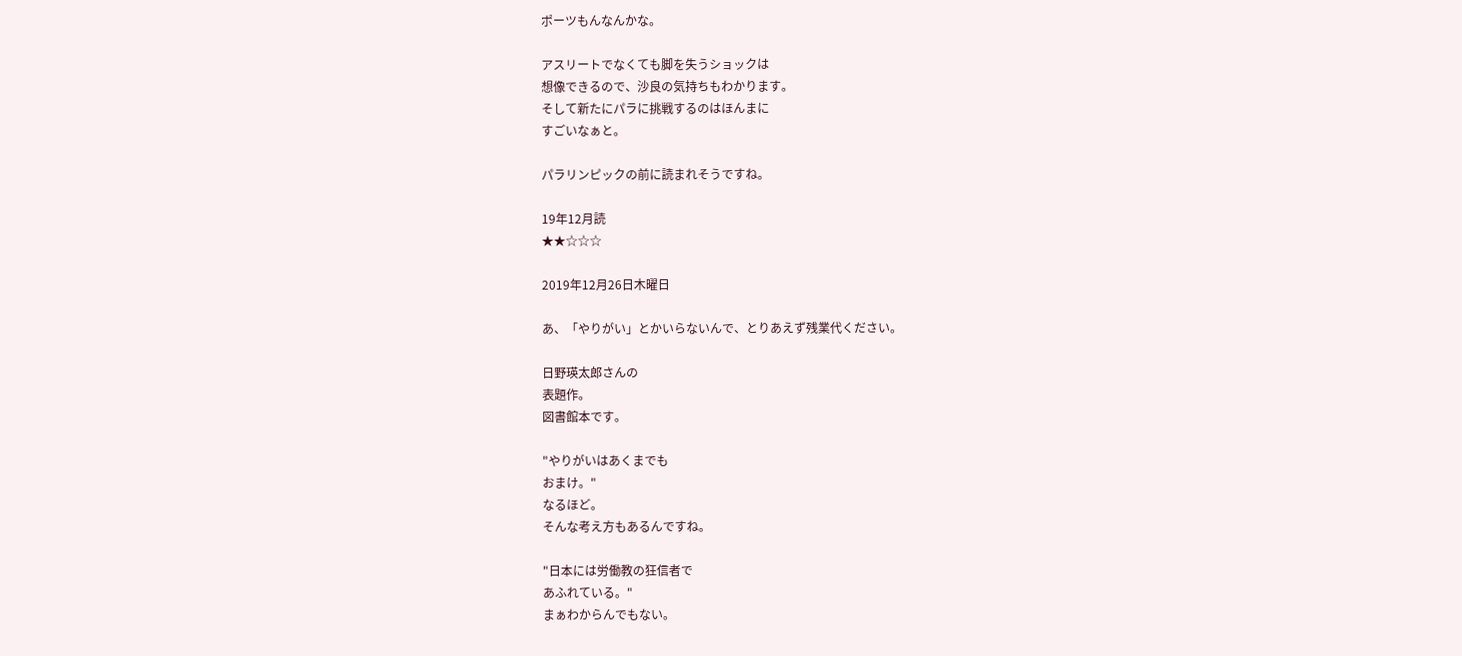ポーツもんなんかな。

アスリートでなくても脚を失うショックは
想像できるので、沙良の気持ちもわかります。
そして新たにパラに挑戦するのはほんまに
すごいなぁと。

パラリンピックの前に読まれそうですね。

19年12月読
★★☆☆☆

2019年12月26日木曜日

あ、「やりがい」とかいらないんで、とりあえず残業代ください。

日野瑛太郎さんの
表題作。
図書館本です。

"やりがいはあくまでも
おまけ。"
なるほど。
そんな考え方もあるんですね。

"日本には労働教の狂信者で
あふれている。"
まぁわからんでもない。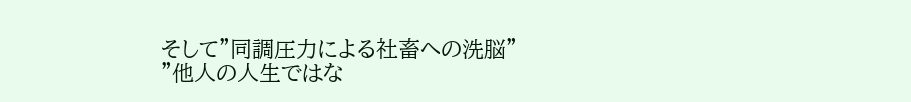そして"同調圧力による社畜への洗脳"
"他人の人生ではな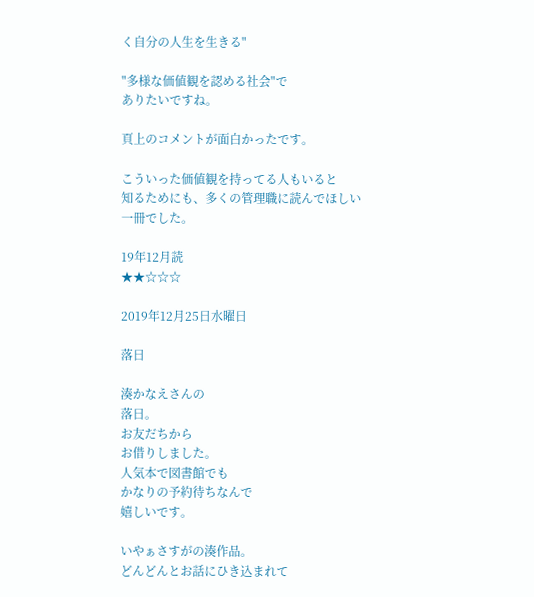く自分の人生を生きる"

"多様な価値観を認める社会"で
ありたいですね。

頁上のコメントが面白かったです。

こういった価値観を持ってる人もいると
知るためにも、多くの管理職に読んでほしい
一冊でした。

19年12月読
★★☆☆☆

2019年12月25日水曜日

落日

湊かなえさんの
落日。
お友だちから
お借りしました。
人気本で図書館でも
かなりの予約待ちなんで
嬉しいです。

いやぁさすがの湊作品。
どんどんとお話にひき込まれて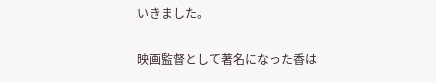いきました。

映画監督として著名になった香は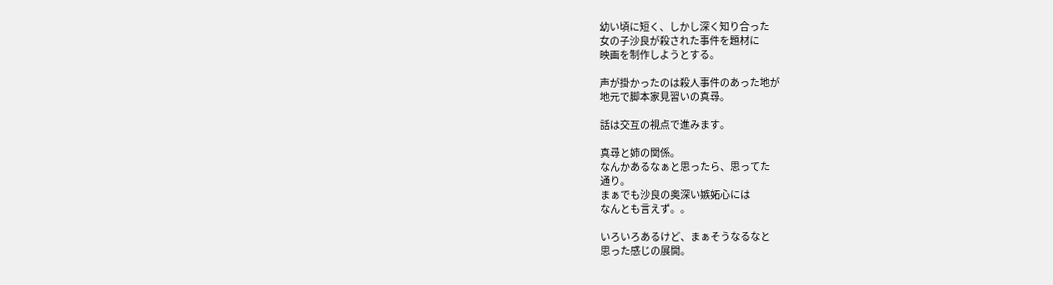幼い頃に短く、しかし深く知り合った
女の子沙良が殺された事件を題材に
映画を制作しようとする。

声が掛かったのは殺人事件のあった地が
地元で脚本家見習いの真尋。

話は交互の視点で進みます。

真尋と姉の関係。
なんかあるなぁと思ったら、思ってた
通り。
まぁでも沙良の奥深い嫉妬心には
なんとも言えず。。

いろいろあるけど、まぁそうなるなと
思った感じの展開。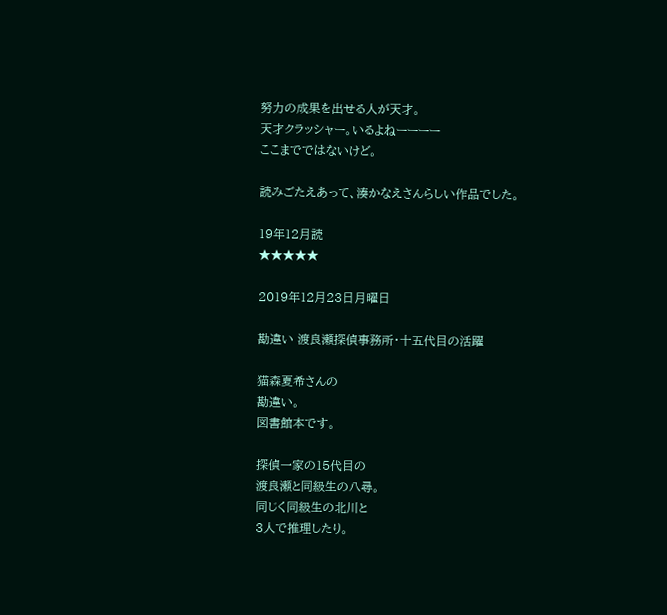努力の成果を出せる人が天才。
天才クラッシャー。いるよねーーーー
ここまでではないけど。

読みごたえあって、湊かなえさんらしい作品でした。

19年12月読
★★★★★

2019年12月23日月曜日

勘違い 渡良瀬探偵事務所・十五代目の活躍

猫森夏希さんの
勘違い。
図書館本です。

探偵一家の15代目の
渡良瀬と同級生の八尋。
同じく同級生の北川と
3人で推理したり。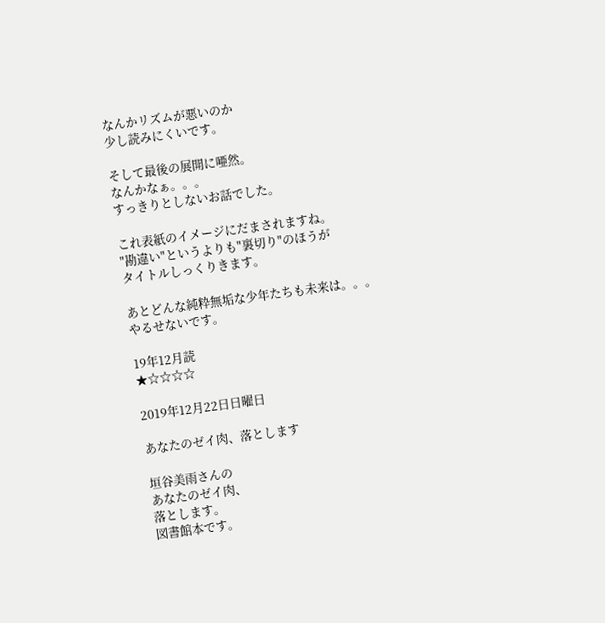なんかリズムが悪いのか
少し読みにくいです。

そして最後の展開に唖然。
なんかなぁ。。。
すっきりとしないお話でした。

これ表紙のイメージにだまされますね。
"勘違い"というよりも"裏切り"のほうが
タイトルしっくりきます。

あとどんな純粋無垢な少年たちも未来は。。。
やるせないです。

19年12月読
★☆☆☆☆

2019年12月22日日曜日

あなたのゼイ肉、落とします

垣谷美雨さんの
あなたのゼイ肉、
落とします。
図書館本です。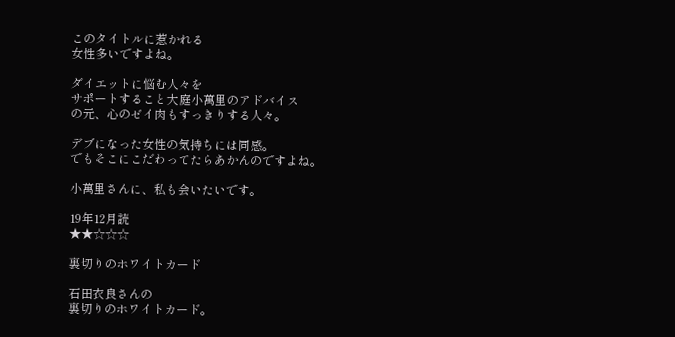このタイトルに惹かれる
女性多いですよね。

ダイエットに悩む人々を
サポートすること大庭小萬里のアドバイス
の元、心のゼイ肉もすっきりする人々。

デブになった女性の気持ちには同感。
でもそこにこだわってたらあかんのですよね。

小萬里さんに、私も会いたいです。

19年12月読
★★☆☆☆

裏切りのホワイトカード

石田衣良さんの
裏切りのホワイトカード。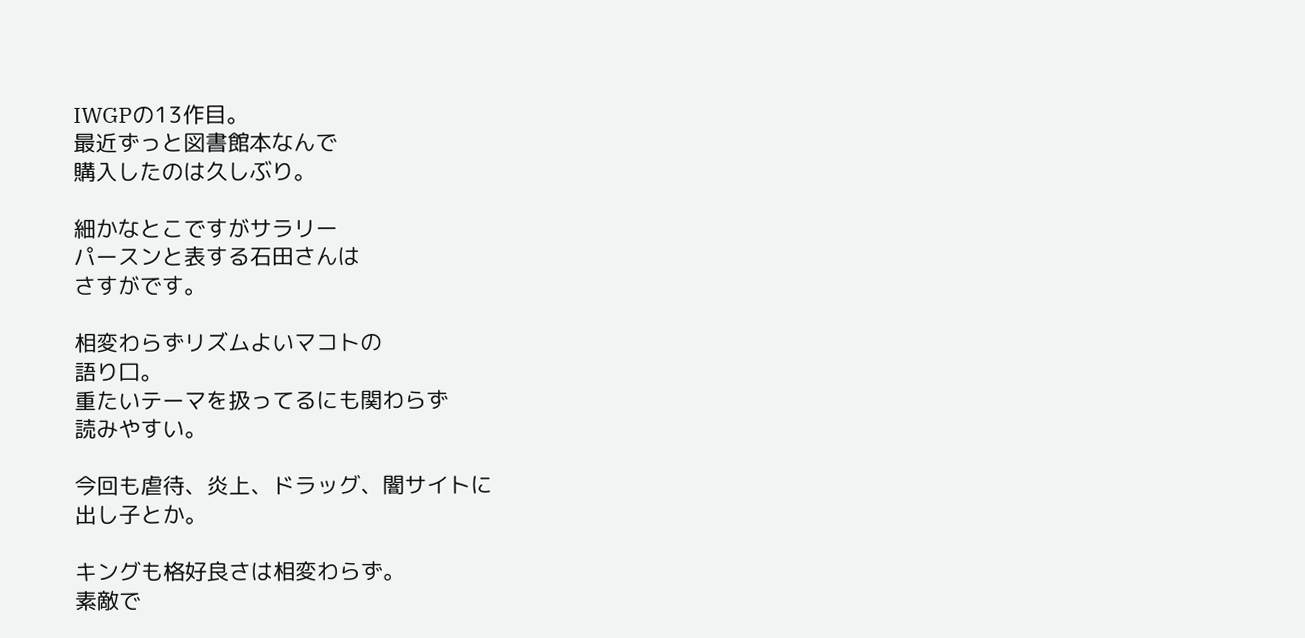IWGPの13作目。
最近ずっと図書館本なんで
購入したのは久しぶり。

細かなとこですがサラリー
パースンと表する石田さんは
さすがです。

相変わらずリズムよいマコトの
語り口。
重たいテーマを扱ってるにも関わらず
読みやすい。

今回も虐待、炎上、ドラッグ、闇サイトに
出し子とか。

キングも格好良さは相変わらず。
素敵で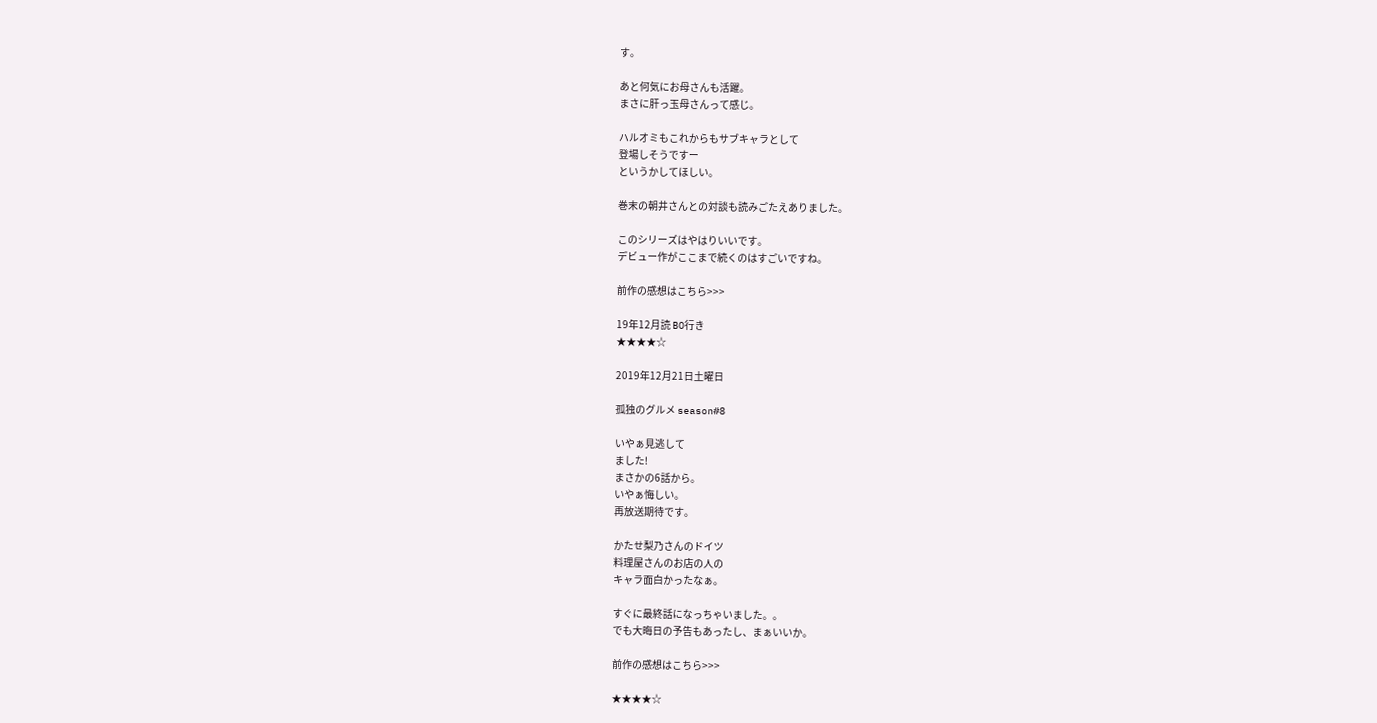す。

あと何気にお母さんも活躍。
まさに肝っ玉母さんって感じ。

ハルオミもこれからもサブキャラとして
登場しそうですー
というかしてほしい。

巻末の朝井さんとの対談も読みごたえありました。

このシリーズはやはりいいです。
デビュー作がここまで続くのはすごいですね。

前作の感想はこちら>>>

19年12月読 BO行き
★★★★☆

2019年12月21日土曜日

孤独のグルメ season#8

いやぁ見逃して
ました!
まさかの6話から。
いやぁ悔しい。
再放送期待です。

かたせ梨乃さんのドイツ
料理屋さんのお店の人の
キャラ面白かったなぁ。

すぐに最終話になっちゃいました。。
でも大晦日の予告もあったし、まぁいいか。

前作の感想はこちら>>>

★★★★☆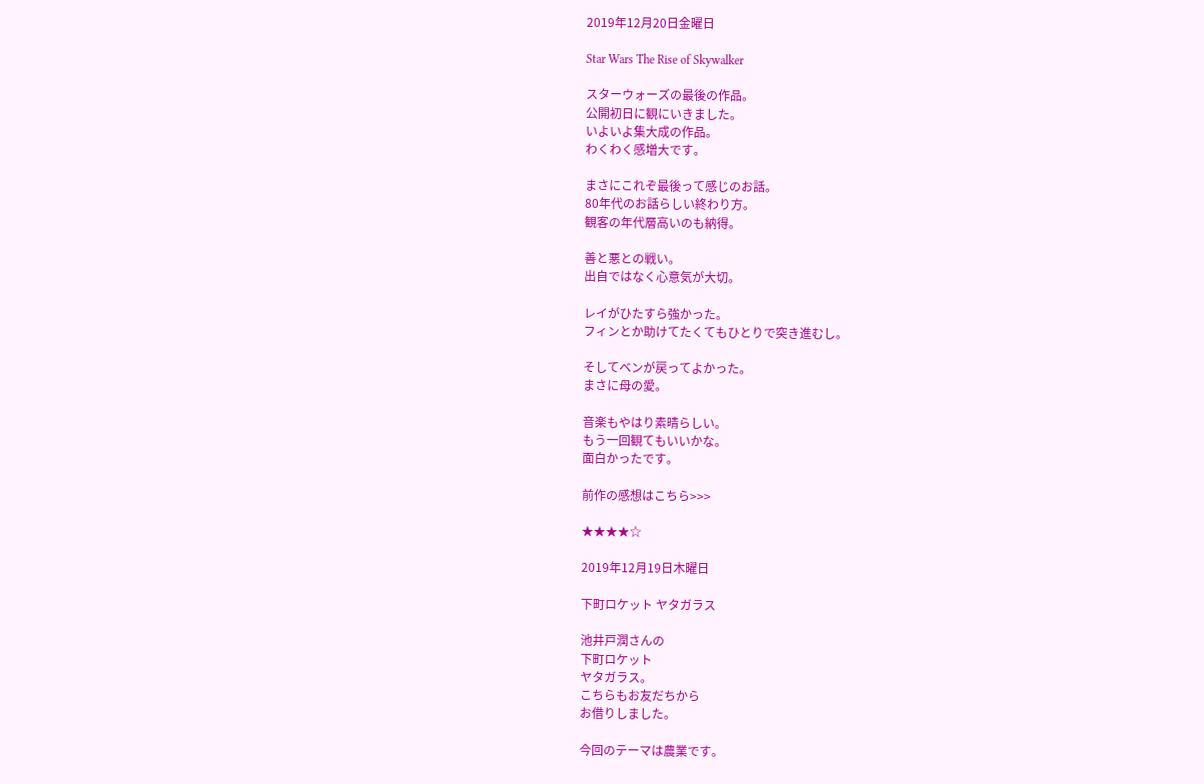2019年12月20日金曜日

Star Wars The Rise of Skywalker

スターウォーズの最後の作品。
公開初日に観にいきました。
いよいよ集大成の作品。
わくわく感増大です。

まさにこれぞ最後って感じのお話。
80年代のお話らしい終わり方。
観客の年代層高いのも納得。

善と悪との戦い。
出自ではなく心意気が大切。

レイがひたすら強かった。
フィンとか助けてたくてもひとりで突き進むし。

そしてベンが戻ってよかった。
まさに母の愛。

音楽もやはり素晴らしい。
もう一回観てもいいかな。
面白かったです。

前作の感想はこちら>>>

★★★★☆

2019年12月19日木曜日

下町ロケット ヤタガラス

池井戸潤さんの
下町ロケット
ヤタガラス。
こちらもお友だちから
お借りしました。

今回のテーマは農業です。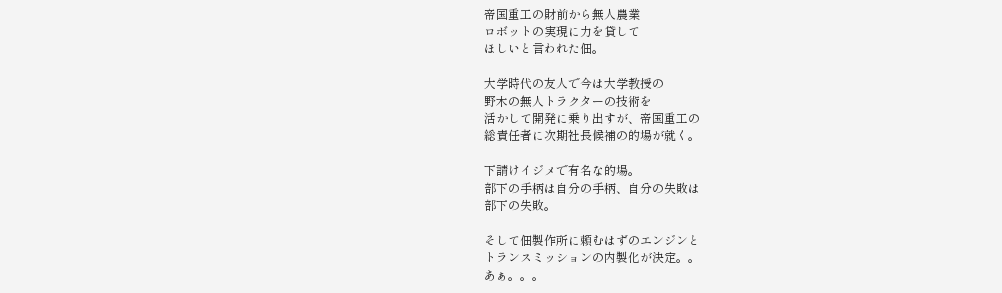帝国重工の財前から無人農業
ロボットの実現に力を貸して
ほしいと言われた佃。

大学時代の友人で今は大学教授の
野木の無人トラクターの技術を
活かして開発に乗り出すが、帝国重工の
総責任者に次期社長候補の的場が就く。

下請けイジメで有名な的場。
部下の手柄は自分の手柄、自分の失敗は
部下の失敗。

そして佃製作所に頼むはずのエンジンと
トランスミッションの内製化が決定。。
あぁ。。。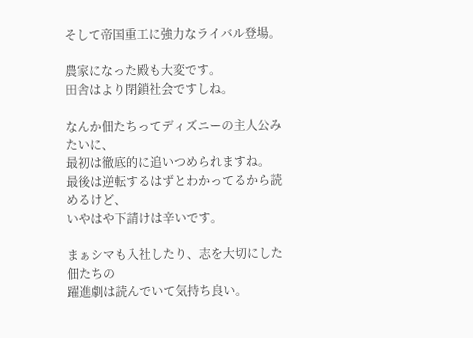そして帝国重工に強力なライバル登場。

農家になった殿も大変です。
田舎はより閉鎖社会ですしね。

なんか佃たちってディズニーの主人公みたいに、
最初は徹底的に追いつめられますね。
最後は逆転するはずとわかってるから読めるけど、
いやはや下請けは辛いです。

まぁシマも入社したり、志を大切にした佃たちの
躍進劇は読んでいて気持ち良い。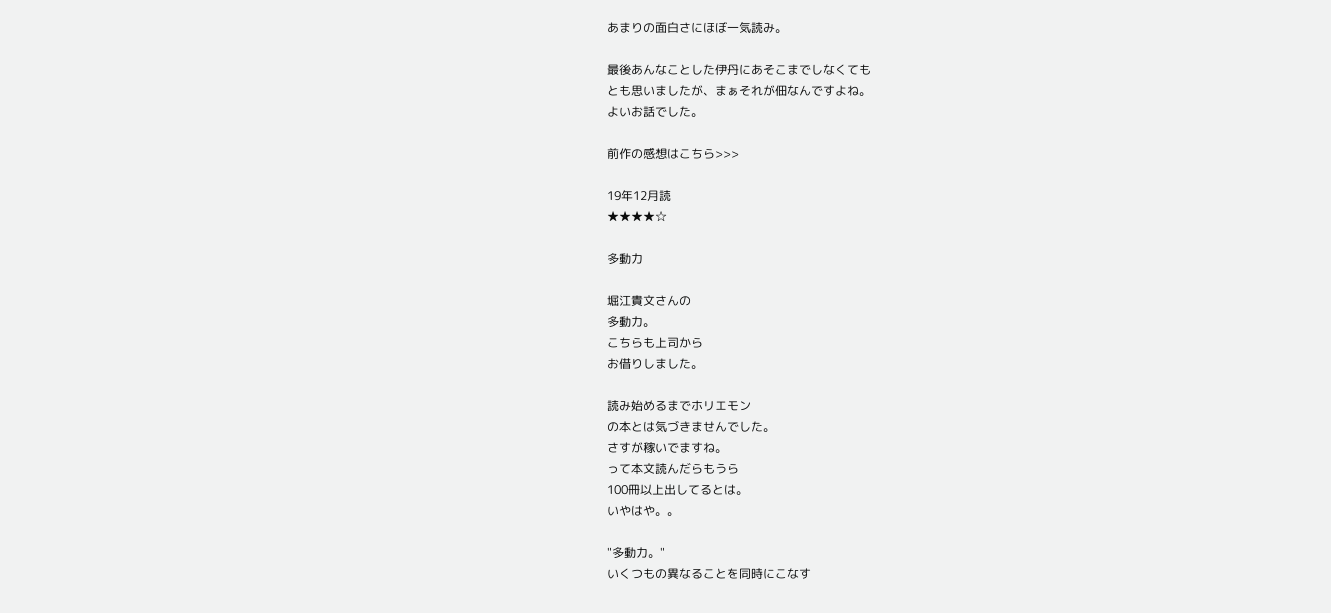あまりの面白さにほぼ一気読み。

最後あんなことした伊丹にあそこまでしなくても
とも思いましたが、まぁそれが佃なんですよね。
よいお話でした。

前作の感想はこちら>>>

19年12月読
★★★★☆

多動力

堀江貴文さんの
多動力。
こちらも上司から
お借りしました。

読み始めるまでホリエモン
の本とは気づきませんでした。
さすが稼いでますね。
って本文読んだらもうら
100冊以上出してるとは。
いやはや。。

"多動力。"
いくつもの異なることを同時にこなす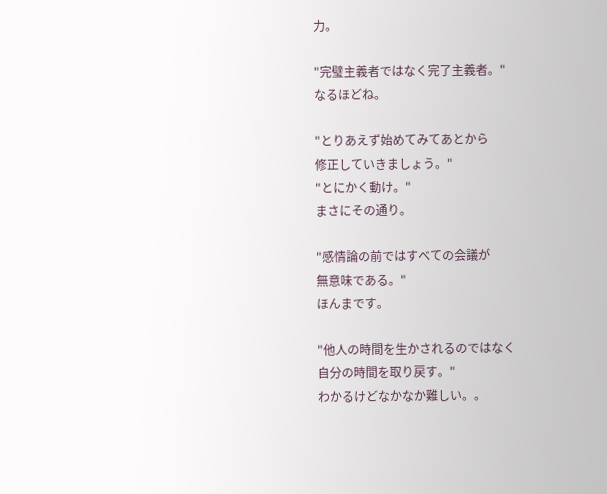力。

"完璧主義者ではなく完了主義者。"
なるほどね。

"とりあえず始めてみてあとから
修正していきましょう。"
"とにかく動け。"
まさにその通り。

"感情論の前ではすべての会議が
無意味である。"
ほんまです。

"他人の時間を生かされるのではなく
自分の時間を取り戻す。"
わかるけどなかなか難しい。。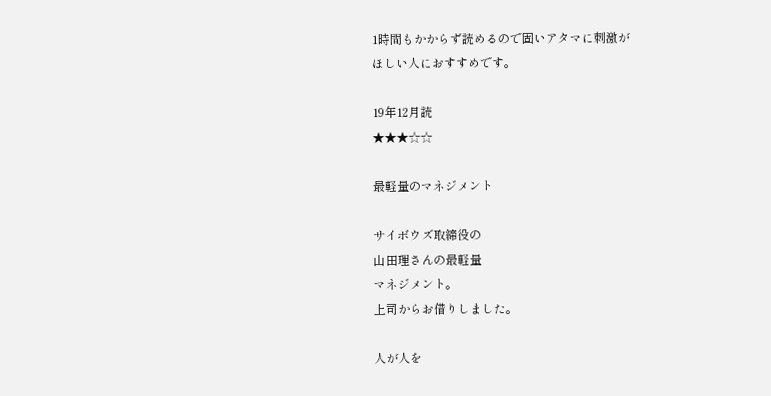1時間もかからず読めるので固いアタマに刺激が
ほしい人におすすめです。

19年12月読
★★★☆☆

最軽量のマネジメント

サイボウズ取締役の
山田理さんの最軽量
マネジメント。
上司からお借りしました。

人が人を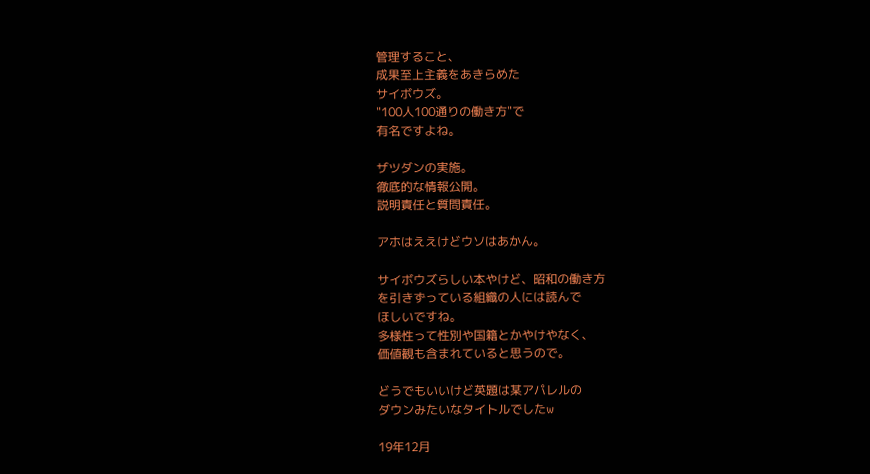管理すること、
成果至上主義をあきらめた
サイボウズ。
"100人100通りの働き方"で
有名ですよね。

ザツダンの実施。
徹底的な情報公開。
説明責任と質問責任。

アホはええけどウソはあかん。

サイボウズらしい本やけど、昭和の働き方
を引きずっている組織の人には読んで
ほしいですね。
多様性って性別や国籍とかやけやなく、
価値観も含まれていると思うので。

どうでもいいけど英題は某アパレルの
ダウンみたいなタイトルでしたw

19年12月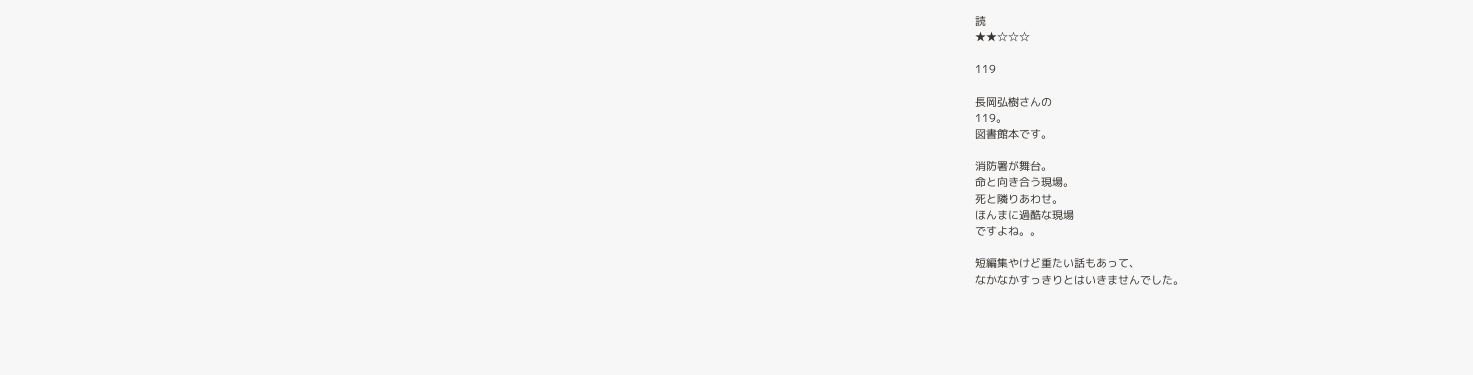読
★★☆☆☆

119

長岡弘樹さんの
119。
図書館本です。

消防署が舞台。
命と向き合う現場。
死と隣りあわせ。
ほんまに過酷な現場
ですよね。。

短編集やけど重たい話もあって、
なかなかすっきりとはいきませんでした。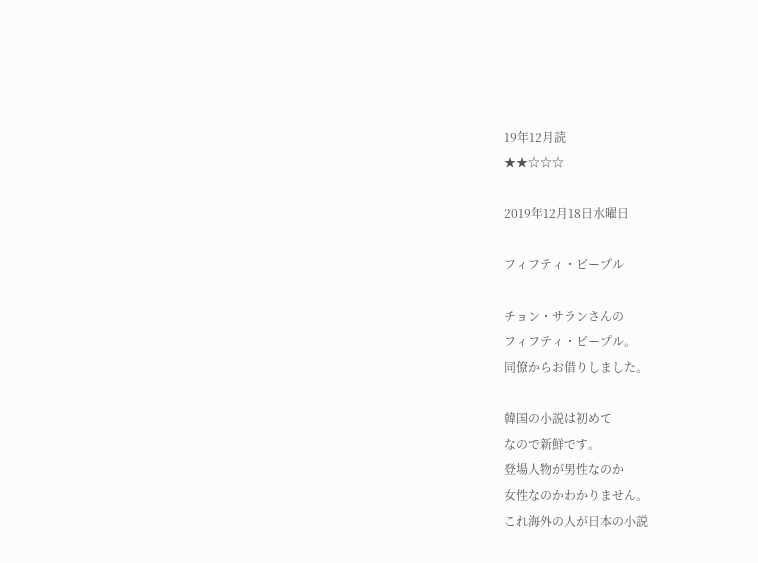19年12月読
★★☆☆☆

2019年12月18日水曜日

フィフティ・ピープル

チョン・サランさんの
フィフティ・ピープル。
同僚からお借りしました。

韓国の小説は初めて
なので新鮮です。
登場人物が男性なのか
女性なのかわかりません。
これ海外の人が日本の小説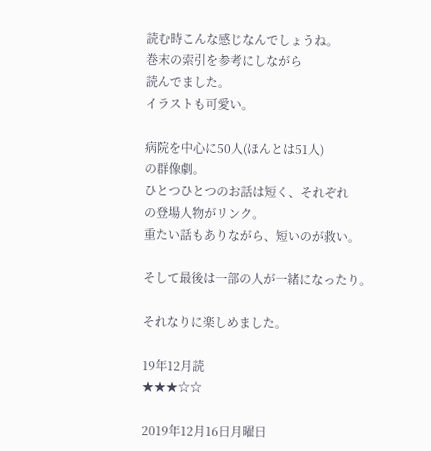読む時こんな感じなんでしょうね。
巻末の索引を参考にしながら
読んでました。
イラストも可愛い。

病院を中心に50人(ほんとは51人)
の群像劇。
ひとつひとつのお話は短く、それぞれ
の登場人物がリンク。
重たい話もありながら、短いのが救い。

そして最後は一部の人が一緒になったり。

それなりに楽しめました。

19年12月読
★★★☆☆

2019年12月16日月曜日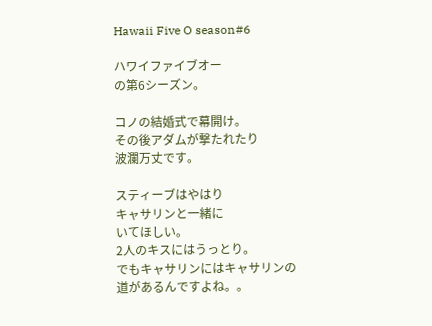Hawaii Five O season#6

ハワイファイブオー
の第6シーズン。

コノの結婚式で幕開け。
その後アダムが撃たれたり
波瀾万丈です。

スティーブはやはり
キャサリンと一緒に
いてほしい。
2人のキスにはうっとり。
でもキャサリンにはキャサリンの
道があるんですよね。。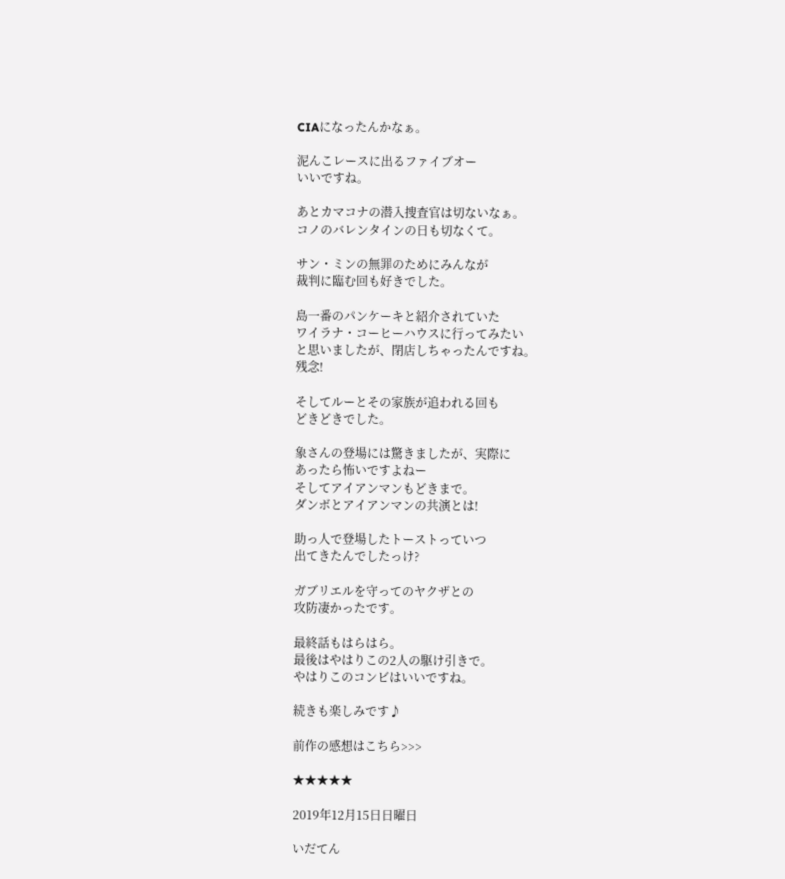CIAになったんかなぁ。

泥んこレースに出るファイブオー
いいですね。

あとカマコナの潜入捜査官は切ないなぁ。
コノのバレンタインの日も切なくて。

サン・ミンの無罪のためにみんなが
裁判に臨む回も好きでした。

島一番のパンケーキと紹介されていた
ワイラナ・コーヒーハウスに行ってみたい
と思いましたが、閉店しちゃったんですね。
残念!

そしてルーとその家族が追われる回も
どきどきでした。

象さんの登場には驚きましたが、実際に
あったら怖いですよねー
そしてアイアンマンもどきまで。
ダンボとアイアンマンの共演とは!

助っ人で登場したトーストっていつ
出てきたんでしたっけ?

ガブリエルを守ってのヤクザとの
攻防凄かったです。

最終話もはらはら。
最後はやはりこの2人の駆け引きで。
やはりこのコンビはいいですね。

続きも楽しみです♪

前作の感想はこちら>>>

★★★★★

2019年12月15日日曜日

いだてん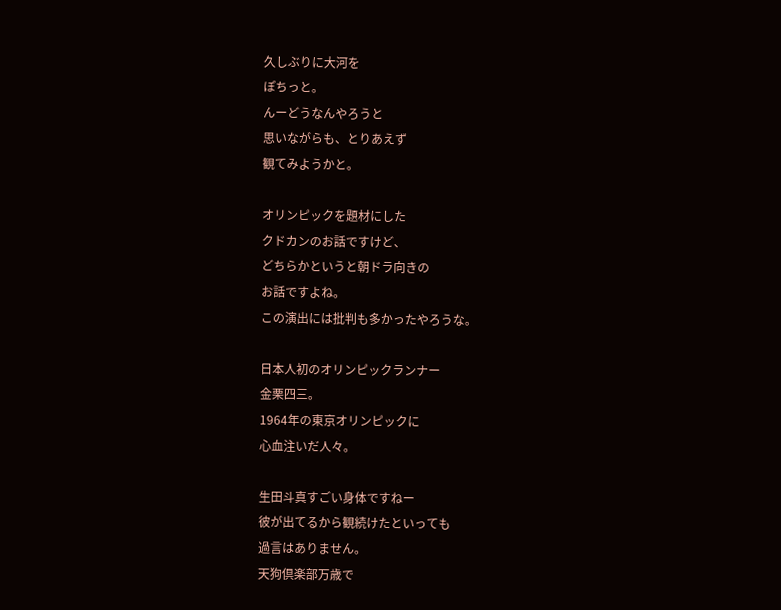久しぶりに大河を
ぽちっと。
んーどうなんやろうと
思いながらも、とりあえず
観てみようかと。

オリンピックを題材にした
クドカンのお話ですけど、
どちらかというと朝ドラ向きの
お話ですよね。
この演出には批判も多かったやろうな。

日本人初のオリンピックランナー
金栗四三。
1964年の東京オリンピックに
心血注いだ人々。

生田斗真すごい身体ですねー
彼が出てるから観続けたといっても
過言はありません。
天狗倶楽部万歳で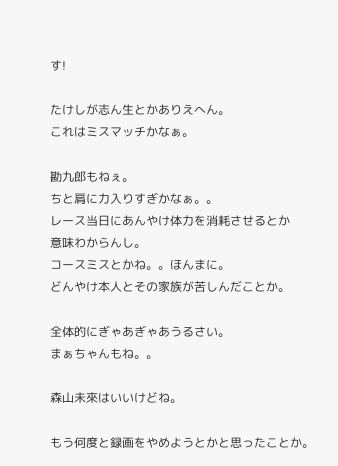す!

たけしが志ん生とかありえへん。
これはミスマッチかなぁ。

勘九郎もねぇ。
ちと肩に力入りすぎかなぁ。。
レース当日にあんやけ体力を消耗させるとか
意味わからんし。
コースミスとかね。。ほんまに。
どんやけ本人とその家族が苦しんだことか。

全体的にぎゃあぎゃあうるさい。
まぁちゃんもね。。

森山未來はいいけどね。

もう何度と録画をやめようとかと思ったことか。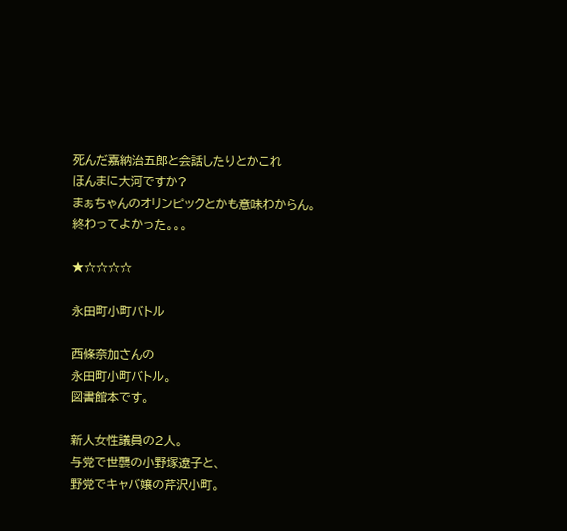死んだ嘉納治五郎と会話したりとかこれ
ほんまに大河ですか?
まぁちゃんのオリンピックとかも意味わからん。
終わってよかった。。。

★☆☆☆☆

永田町小町バトル

西條奈加さんの
永田町小町バトル。
図書館本です。

新人女性議員の2人。
与党で世襲の小野塚遼子と、
野党でキャバ嬢の芹沢小町。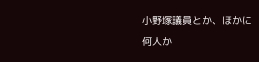小野塚議員とか、ほかに
何人か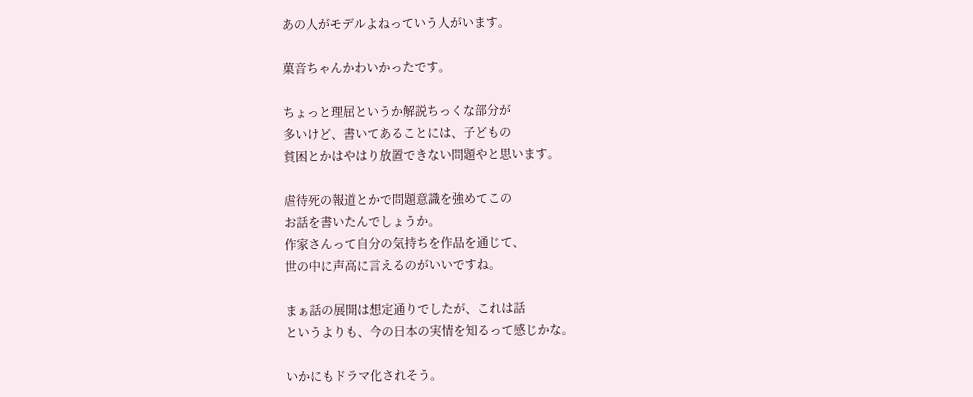あの人がモデルよねっていう人がいます。

菓音ちゃんかわいかったです。

ちょっと理屈というか解説ちっくな部分が
多いけど、書いてあることには、子どもの
貧困とかはやはり放置できない問題やと思います。

虐待死の報道とかで問題意識を強めてこの
お話を書いたんでしょうか。
作家さんって自分の気持ちを作品を通じて、
世の中に声高に言えるのがいいですね。

まぁ話の展開は想定通りでしたが、これは話
というよりも、今の日本の実情を知るって感じかな。

いかにもドラマ化されそう。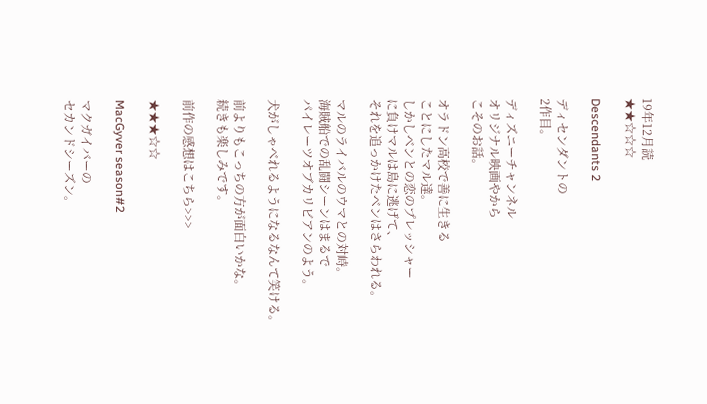19年12月読
★★☆☆☆

Descendants 2

ディセンダントの
2作目。

ディズニーチャンネル
オリジナル映画やから
こそのお話。

オラドン高校で善に生きる
ことにしたマル達。
しかしベンとの恋のプレッシャー
に負けマルは島に逃げて、
それを追っかけたベンはさらわれる。

マルのライバルのウマとの対峙。
海賊船での乱闘シーンはまるで
パイレーツオブカリビアンのよう。

犬がしゃべれるようになるなんて笑ける。

前よりもこっちの方が面白いかな。
続きも楽しみです。

前作の感想はこちら>>>

★★★☆☆

MacGyver season#2

マクガイバーの
セカンドシーズン。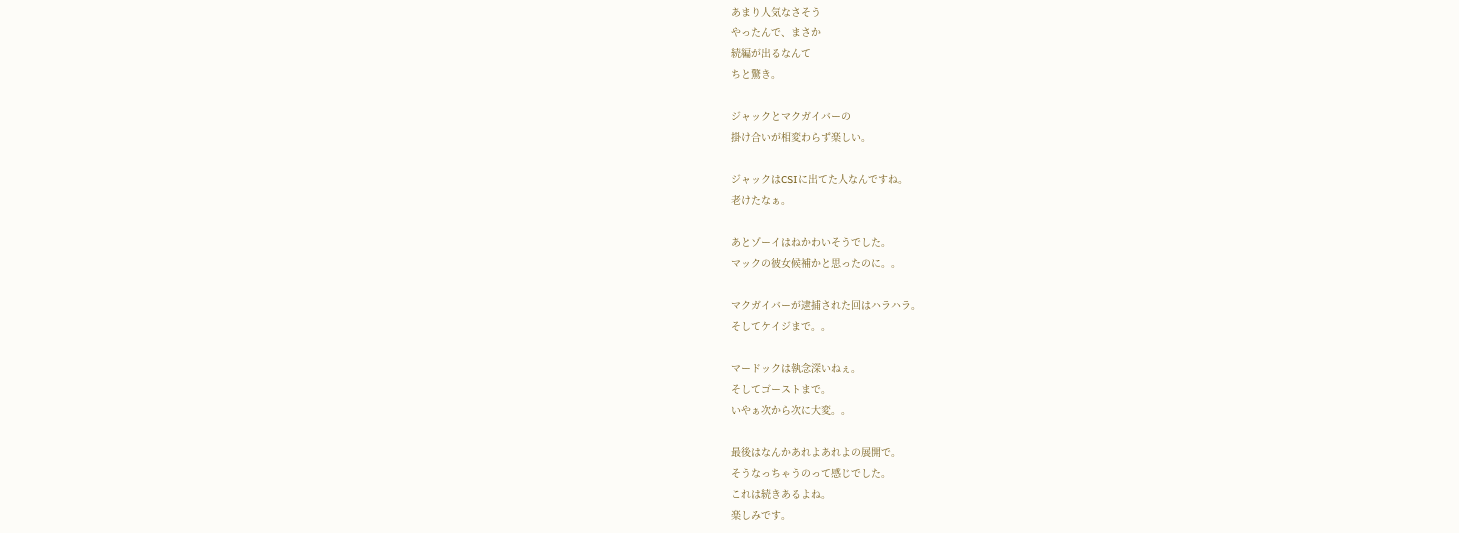あまり人気なさそう
やったんで、まさか
続編が出るなんて
ちと驚き。

ジャックとマクガイバーの
掛け合いが相変わらず楽しい。

ジャックはCSIに出てた人なんですね。
老けたなぁ。

あとゾーイはねかわいそうでした。
マックの彼女候補かと思ったのに。。

マクガイバーが逮捕された回はハラハラ。
そしてケイジまで。。

マードックは執念深いねぇ。
そしてゴーストまで。
いやぁ次から次に大変。。

最後はなんかあれよあれよの展開で。
そうなっちゃうのって感じでした。
これは続きあるよね。
楽しみです。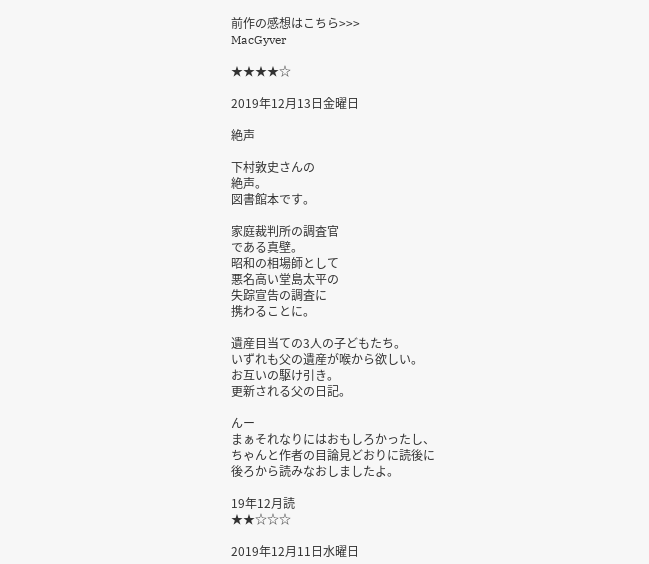前作の感想はこちら>>>
MacGyver

★★★★☆

2019年12月13日金曜日

絶声

下村敦史さんの
絶声。
図書館本です。

家庭裁判所の調査官
である真壁。
昭和の相場師として
悪名高い堂島太平の
失踪宣告の調査に
携わることに。

遺産目当ての3人の子どもたち。
いずれも父の遺産が喉から欲しい。
お互いの駆け引き。
更新される父の日記。

んー
まぁそれなりにはおもしろかったし、
ちゃんと作者の目論見どおりに読後に
後ろから読みなおしましたよ。

19年12月読
★★☆☆☆

2019年12月11日水曜日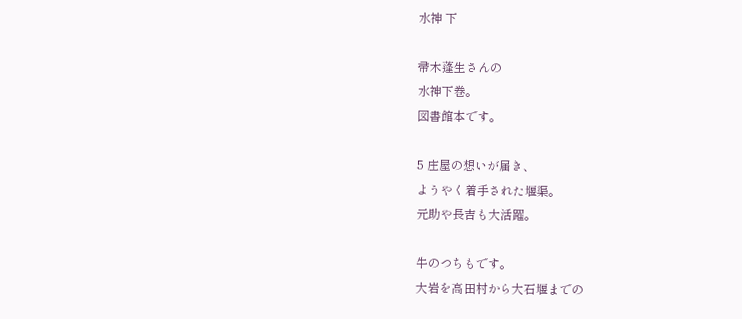水神 下

帚木蓬生さんの
水神下巻。
図書館本です。

5 庄屋の想いが届き、
ようやく着手された堰渠。
元助や長吉も大活躍。

牛のつちもです。
大岩を高田村から大石堰までの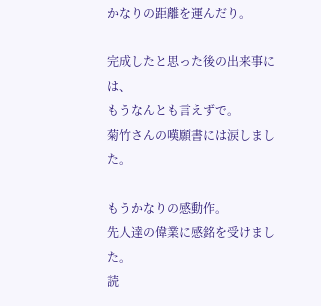かなりの距離を運んだり。

完成したと思った後の出来事には、
もうなんとも言えずで。
菊竹さんの嘆願書には涙しました。

もうかなりの感動作。
先人達の偉業に感銘を受けました。
読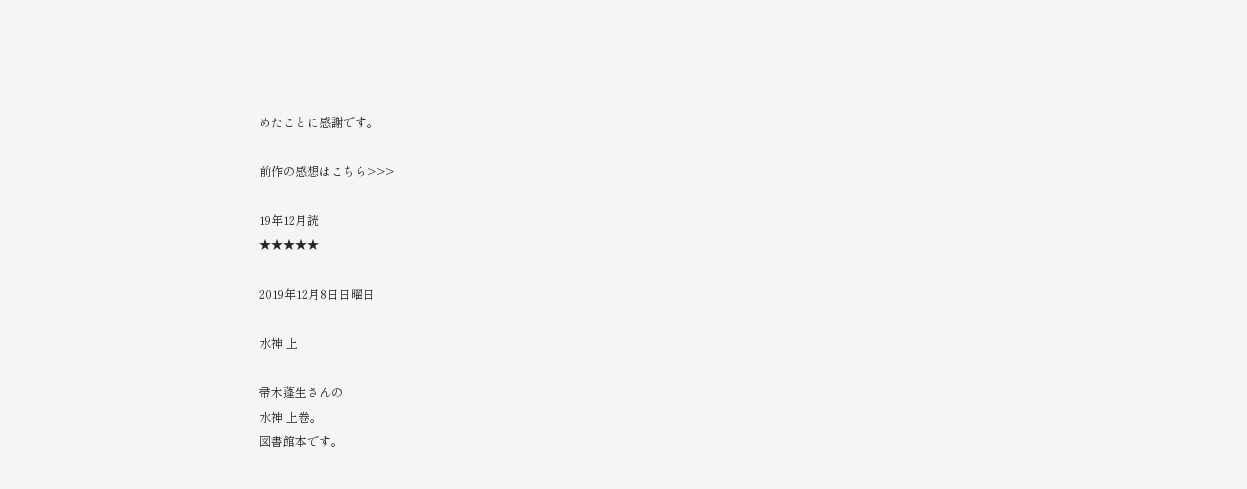めたことに感謝です。

前作の感想はこちら>>>

19年12月読
★★★★★

2019年12月8日日曜日

水神 上

帚木蓬生さんの
水神 上巻。
図書館本です。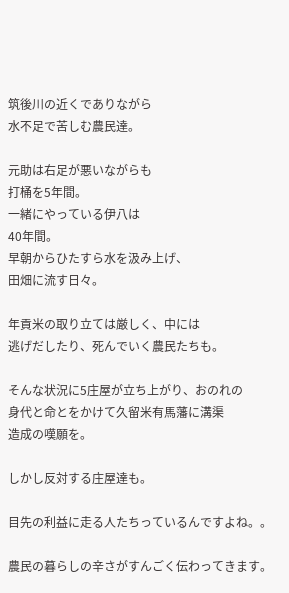筑後川の近くでありながら
水不足で苦しむ農民達。

元助は右足が悪いながらも
打桶を5年間。
一緒にやっている伊八は
40年間。
早朝からひたすら水を汲み上げ、
田畑に流す日々。

年貢米の取り立ては厳しく、中には
逃げだしたり、死んでいく農民たちも。

そんな状況に5庄屋が立ち上がり、おのれの
身代と命とをかけて久留米有馬藩に溝渠
造成の嘆願を。

しかし反対する庄屋達も。

目先の利益に走る人たちっているんですよね。。

農民の暮らしの辛さがすんごく伝わってきます。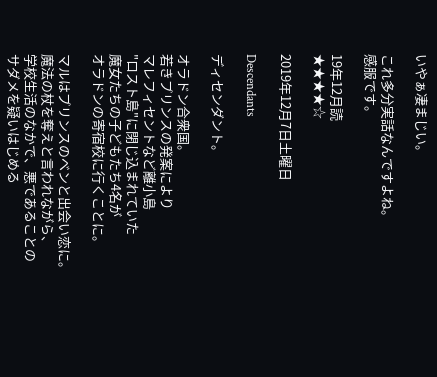いやぁ凄まじい。

これ多分実話なんですよね。
感服です。

19年12月読
★★★★☆

2019年12月7日土曜日

Descendants

ディセンダント。

オラドン合衆国。
若きプリンスの発案により
マレフィセントなど離小島
"ロスト島"に閉じ込まれていた
魔女たちの子どもたち4名が
オラドンの寄宿校に行くことに。

マルはプリンスのベンと出会い恋に。
魔法の杖を奪えと言われながら、
学校生活のなかで、悪であることの
サダメを疑いはじめる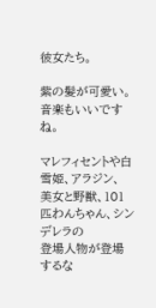彼女たち。

紫の髪が可愛い。
音楽もいいですね。

マレフィセントや白雪姫、アラジン、
美女と野獣、101匹わんちゃん、シンデレラの
登場人物が登場するな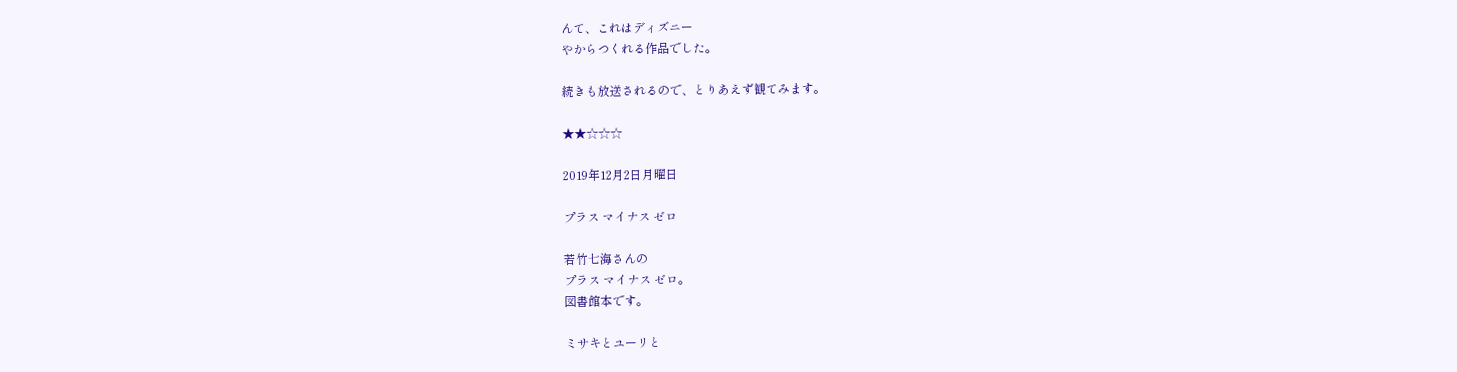んて、これはディズニー
やからつくれる作品でした。

続きも放送されるので、とりあえず観てみます。

★★☆☆☆

2019年12月2日月曜日

プラス マイナス ゼロ

若竹七海さんの
プラス マイナス ゼロ。
図書館本です。

ミサキとユーリと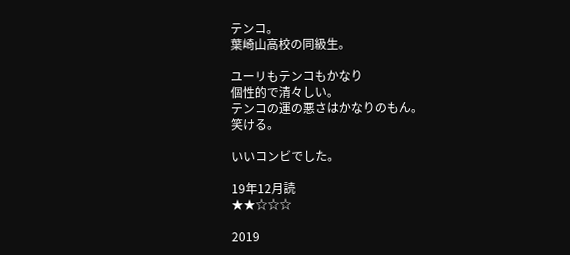テンコ。
葉崎山高校の同級生。

ユーリもテンコもかなり
個性的で清々しい。
テンコの運の悪さはかなりのもん。
笑ける。

いいコンビでした。

19年12月読
★★☆☆☆

2019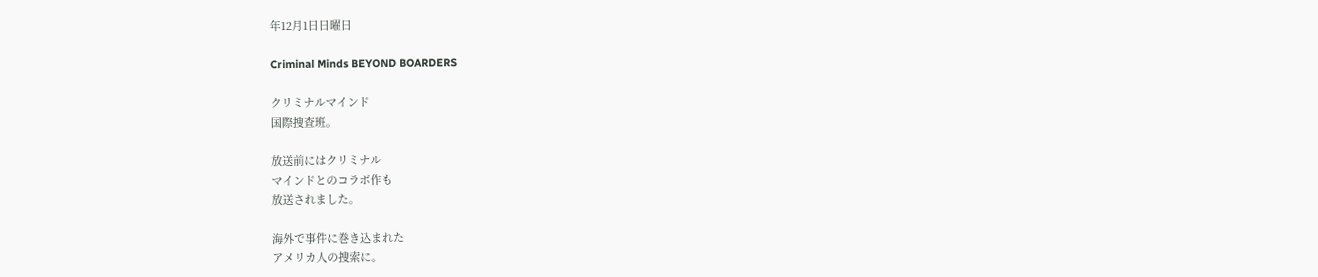年12月1日日曜日

Criminal Minds BEYOND BOARDERS

クリミナルマインド
国際捜査班。

放送前にはクリミナル
マインドとのコラボ作も
放送されました。

海外で事件に巻き込まれた
アメリカ人の捜索に。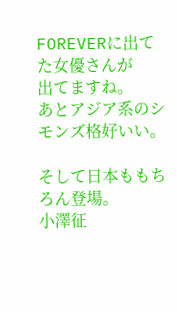FOREVERに出てた女優さんが
出てますね。
あとアジア系のシモンズ格好いい。

そして日本ももちろん登場。
小澤征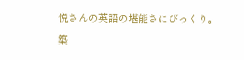悦さんの英語の堪能さにびっくり。
築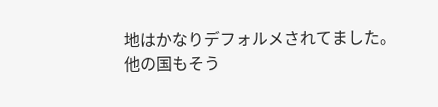地はかなりデフォルメされてました。
他の国もそう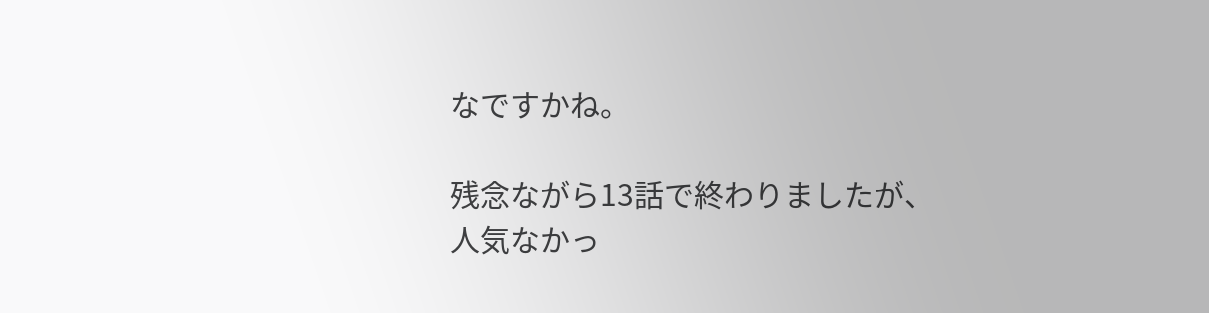なですかね。

残念ながら13話で終わりましたが、
人気なかっ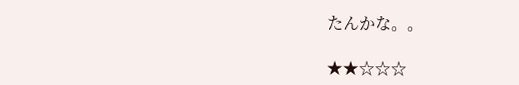たんかな。。

★★☆☆☆